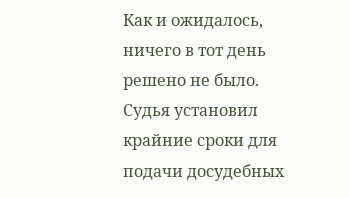Как и ожидалось, ничего в тот день решено не было. Судья установил крайние сроки для подачи досудебных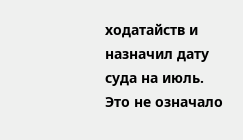ходатайств и назначил дату суда на июль. Это не означало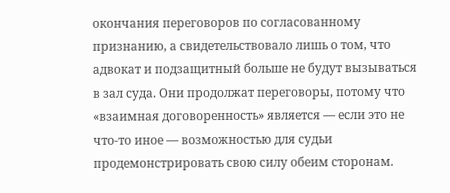окончания переговоров по согласованному признанию, а свидетельствовало лишь о том, что адвокат и подзащитный больше не будут вызываться в зал суда. Они продолжат переговоры, потому что «взаимная договоренность» является — если это не что-то иное — возможностью для судьи продемонстрировать свою силу обеим сторонам.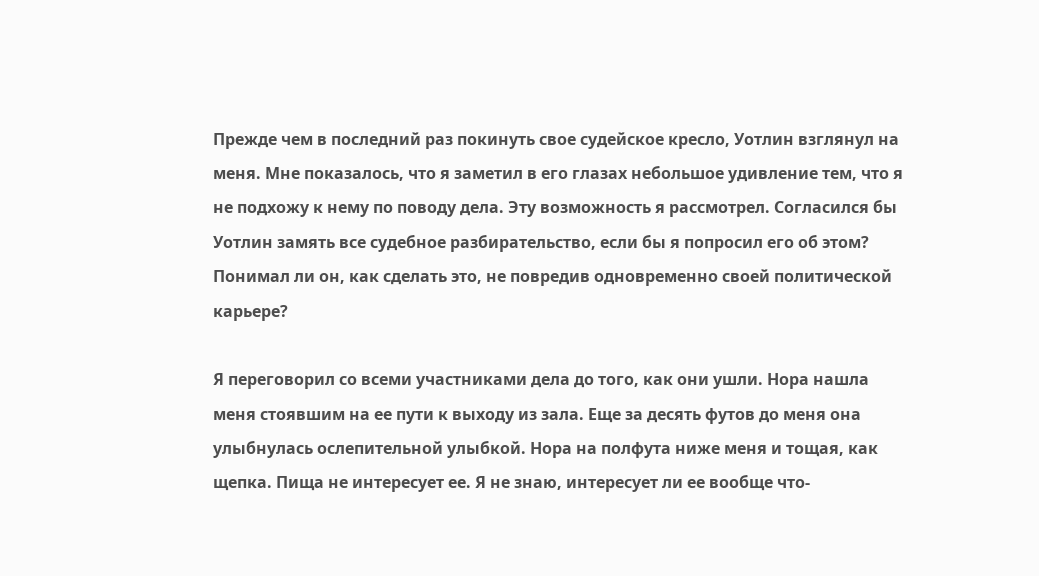Прежде чем в последний раз покинуть свое судейское кресло, Уотлин взглянул на меня. Мне показалось, что я заметил в его глазах небольшое удивление тем, что я не подхожу к нему по поводу дела. Эту возможность я рассмотрел. Согласился бы Уотлин замять все судебное разбирательство, если бы я попросил его об этом? Понимал ли он, как сделать это, не повредив одновременно своей политической карьере?

Я переговорил со всеми участниками дела до того, как они ушли. Нора нашла меня стоявшим на ее пути к выходу из зала. Еще за десять футов до меня она улыбнулась ослепительной улыбкой. Нора на полфута ниже меня и тощая, как щепка. Пища не интересует ее. Я не знаю, интересует ли ее вообще что-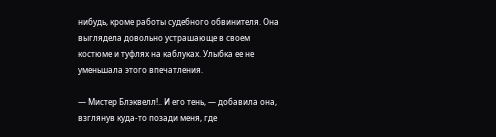нибудь, кроме работы судебного обвинителя. Она выглядела довольно устрашающе в своем костюме и туфлях на каблуках. Улыбка ее не уменьшала этого впечатления.

— Мистер Блэквелл!.. И его тень, — добавила она, взглянув куда-то позади меня, где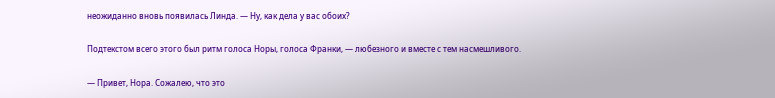неожиданно вновь появилась Линда. — Ну, как дела у вас обоих?

Подтекстом всего этого был ритм голоса Норы, голоса Франки, — любезного и вместе с тем насмешливого.

— Привет, Нора. Сожалею, что это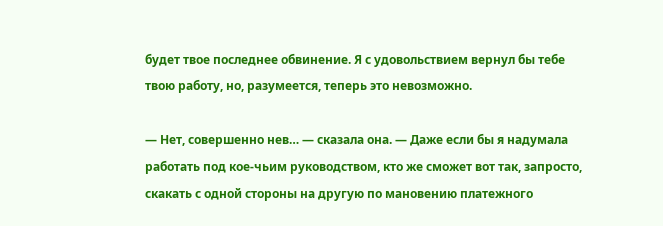будет твое последнее обвинение. Я с удовольствием вернул бы тебе твою работу, но, разумеется, теперь это невозможно.

— Нет, совершенно нев… — сказала она. — Даже если бы я надумала работать под кое-чьим руководством, кто же сможет вот так, запросто, скакать с одной стороны на другую по мановению платежного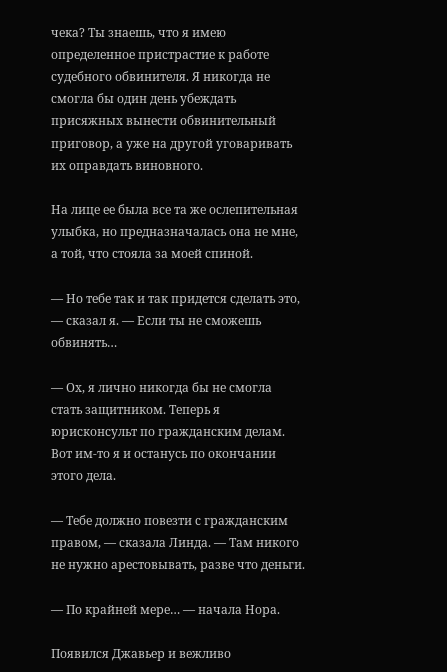чека? Ты знаешь, что я имею определенное пристрастие к работе судебного обвинителя. Я никогда не смогла бы один день убеждать присяжных вынести обвинительный приговор, а уже на другой уговаривать их оправдать виновного.

На лице ее была все та же ослепительная улыбка, но предназначалась она не мне, а той, что стояла за моей спиной.

— Но тебе так и так придется сделать это, — сказал я. — Если ты не сможешь обвинять…

— Ох, я лично никогда бы не смогла стать защитником. Теперь я юрисконсульт по гражданским делам. Вот им-то я и останусь по окончании этого дела.

— Тебе должно повезти с гражданским правом, — сказала Линда. — Там никого не нужно арестовывать, разве что деньги.

— По крайней мере… — начала Нора.

Появился Джавьер и вежливо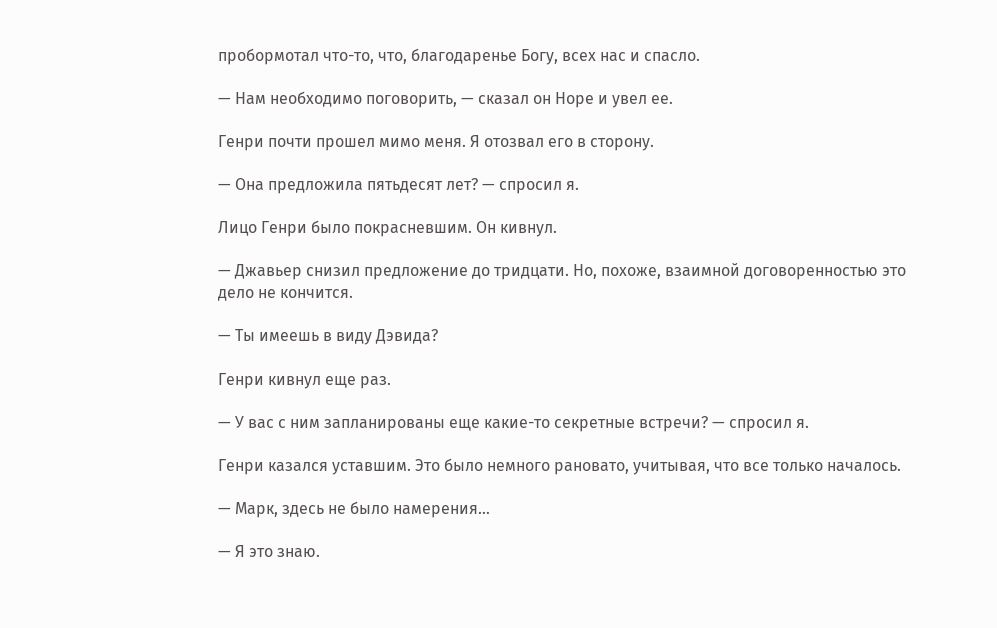пробормотал что-то, что, благодаренье Богу, всех нас и спасло.

— Нам необходимо поговорить, — сказал он Норе и увел ее.

Генри почти прошел мимо меня. Я отозвал его в сторону.

— Она предложила пятьдесят лет? — спросил я.

Лицо Генри было покрасневшим. Он кивнул.

— Джавьер снизил предложение до тридцати. Но, похоже, взаимной договоренностью это дело не кончится.

— Ты имеешь в виду Дэвида?

Генри кивнул еще раз.

— У вас с ним запланированы еще какие-то секретные встречи? — спросил я.

Генри казался уставшим. Это было немного рановато, учитывая, что все только началось.

— Марк, здесь не было намерения…

— Я это знаю.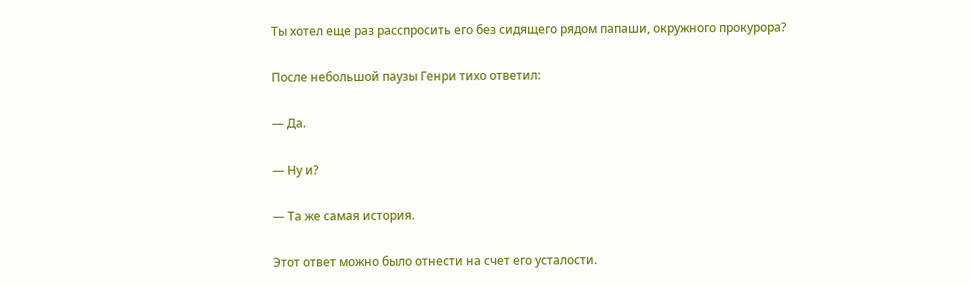Ты хотел еще раз расспросить его без сидящего рядом папаши, окружного прокурора?

После небольшой паузы Генри тихо ответил:

— Да.

— Ну и?

— Та же самая история.

Этот ответ можно было отнести на счет его усталости.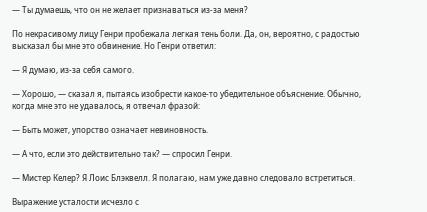— Ты думаешь, что он не желает признаваться из-за меня?

По некрасивому лицу Генри пробежала легкая тень боли. Да, он, вероятно, с радостью высказал бы мне это обвинение. Но Генри ответил:

— Я думаю, из-за себя самого.

— Хорошо, — сказал я, пытаясь изобрести какое-то убедительное объяснение. Обычно, когда мне это не удавалось, я отвечал фразой:

— Быть может, упорство означает невиновность.

— А что, если это действительно так? — спросил Генри.

— Мистер Келер? Я Лоис Блэквелл. Я полагаю, нам уже давно следовало встретиться.

Выражение усталости исчезло с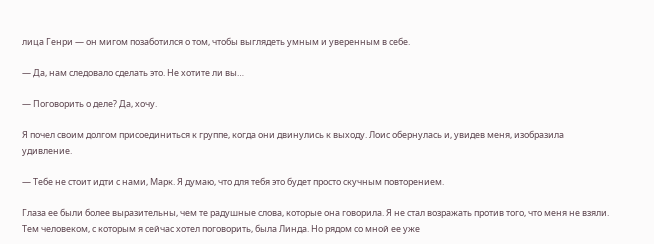лица Генри — он мигом позаботился о том, чтобы выглядеть умным и уверенным в себе.

— Да, нам следовало сделать это. Не хотите ли вы…

— Поговорить о деле? Да, хочу.

Я почел своим долгом присоединиться к группе, когда они двинулись к выходу. Лоис обернулась и, увидев меня, изобразила удивление.

— Тебе не стоит идти с нами, Марк. Я думаю, что для тебя это будет просто скучным повторением.

Глаза ее были более выразительны, чем те радушные слова, которые она говорила. Я не стал возражать против того, что меня не взяли. Тем человеком, с которым я сейчас хотел поговорить, была Линда. Но рядом со мной ее уже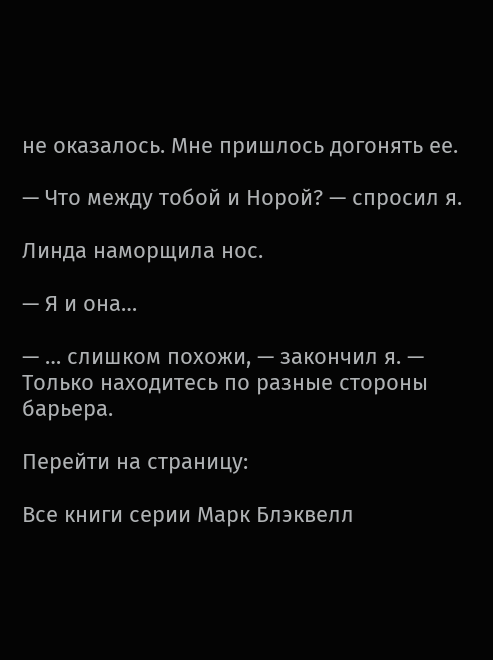не оказалось. Мне пришлось догонять ее.

— Что между тобой и Норой? — спросил я.

Линда наморщила нос.

— Я и она…

— … слишком похожи, — закончил я. — Только находитесь по разные стороны барьера.

Перейти на страницу:

Все книги серии Марк Блэквелл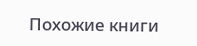Похожие книги